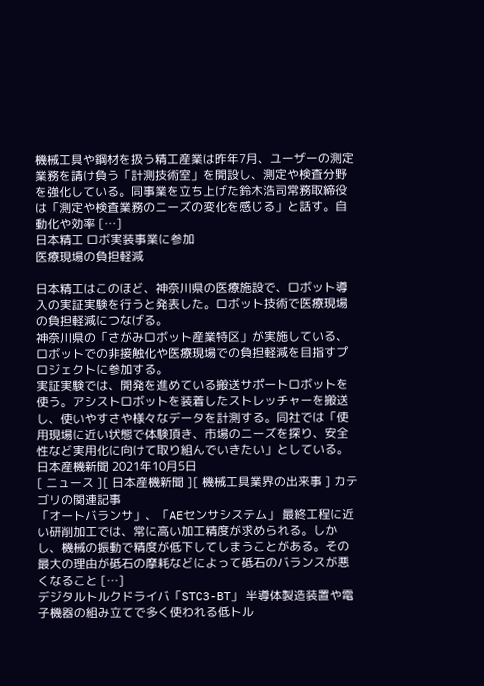機械工具や鋼材を扱う精工産業は昨年7月、ユーザーの測定業務を請け負う「計測技術室」を開設し、測定や検査分野を強化している。同事業を立ち上げた鈴木浩司常務取締役は「測定や検査業務のニーズの変化を感じる」と話す。自動化や効率 […]
日本精工 ロボ実装事業に参加
医療現場の負担軽減

日本精工はこのほど、神奈川県の医療施設で、ロボット導入の実証実験を行うと発表した。ロボット技術で医療現場の負担軽減につなげる。
神奈川県の「さがみロボット産業特区」が実施している、ロボットでの非接触化や医療現場での負担軽減を目指すプロジェクトに参加する。
実証実験では、開発を進めている搬送サポートロボットを使う。アシストロボットを装着したストレッチャーを搬送し、使いやすさや様々なデータを計測する。同社では「使用現場に近い状態で体験頂き、市場のニーズを探り、安全性など実用化に向けて取り組んでいきたい」としている。
日本産機新聞 2021年10月5日
[ ニュース ][ 日本産機新聞 ][ 機械工具業界の出来事 ] カテゴリの関連記事
「オートバランサ」、「AEセンサシステム」 最終工程に近い研削加工では、常に高い加工精度が求められる。しかし、機械の振動で精度が低下してしまうことがある。その最大の理由が砥石の摩耗などによって砥石のバランスが悪くなること […]
デジタルトルクドライバ「STC3-BT」 半導体製造装置や電子機器の組み立てで多く使われる低トル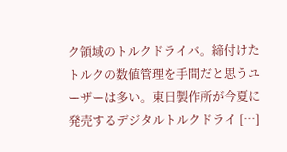ク領域のトルクドライバ。締付けたトルクの数値管理を手間だと思うユーザーは多い。東日製作所が今夏に発売するデジタルトルクドライ […]